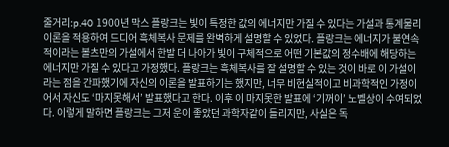줄거리:p.40 1900년 막스 플랑크는 빛이 특정한 값의 에너지만 가질 수 있다는 가설과 통계물리 이론을 적용하여 드디어 흑체복사 문제를 완벽하게 설명할 수 있었다. 플랑크는 에너지가 불연속적이라는 볼츠만의 가설에서 한발 더 나아가 빛이 구체적으로 어떤 기본값의 정수배에 해당하는 에너지만 가질 수 있다고 가정했다. 플랑크는 흑체복사를 잘 설명할 수 있는 것이 바로 이 가설이라는 점을 간파했기에 자신의 이론을 발표하기는 했지만, 너무 비현실적이고 비과학적인 가정이어서 자신도 ‘마지못해서’ 발표했다고 한다. 이후 이 마지못한 발표에 ‘기꺼이’ 노벨상이 수여되었다. 이렇게 말하면 플랑크는 그저 운이 좋았던 과학자같이 들리지만, 사실은 독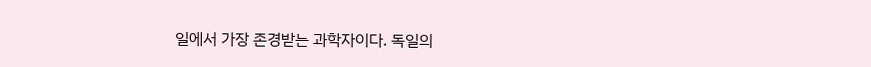일에서 가장 존경받는 과학자이다. 독일의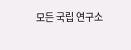모든 국립 연구소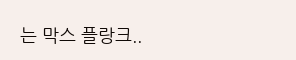는 막스 플랑크..